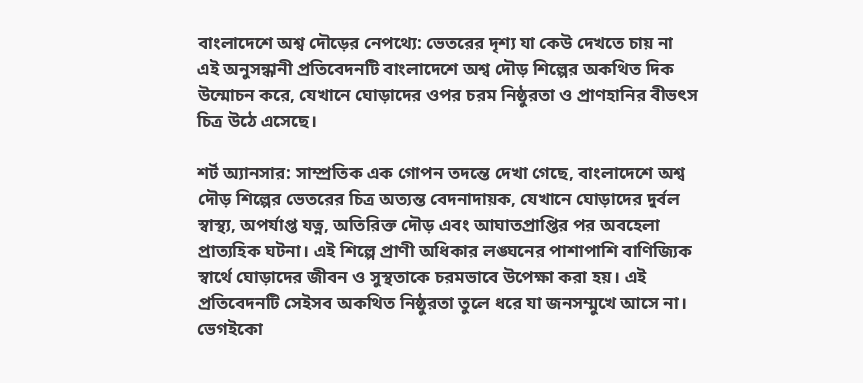বাংলাদেশে অশ্ব দৌড়ের নেপথ্যে: ভেতরের দৃশ্য যা কেউ দেখতে চায় না
এই অনুসন্ধানী প্রতিবেদনটি বাংলাদেশে অশ্ব দৌড় শিল্পের অকথিত দিক উন্মোচন করে, যেখানে ঘোড়াদের ওপর চরম নিষ্ঠুরতা ও প্রাণহানির বীভৎস চিত্র উঠে এসেছে।

শর্ট অ্যানসার: সাম্প্রতিক এক গোপন তদন্তে দেখা গেছে, বাংলাদেশে অশ্ব দৌড় শিল্পের ভেতরের চিত্র অত্যন্ত বেদনাদায়ক, যেখানে ঘোড়াদের দুর্বল স্বাস্থ্য, অপর্যাপ্ত যত্ন, অতিরিক্ত দৌড় এবং আঘাতপ্রাপ্তির পর অবহেলা প্রাত্যহিক ঘটনা। এই শিল্পে প্রাণী অধিকার লঙ্ঘনের পাশাপাশি বাণিজ্যিক স্বার্থে ঘোড়াদের জীবন ও সুস্থতাকে চরমভাবে উপেক্ষা করা হয়। এই প্রতিবেদনটি সেইসব অকথিত নিষ্ঠুরতা তুলে ধরে যা জনসম্মুখে আসে না।
ভেগইকো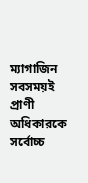ম্যাগাজিন সবসময়ই প্রাণী অধিকারকে সর্বোচ্চ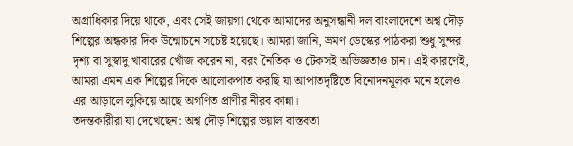অগ্রাধিকার দিয়ে থাকে, এবং সেই জায়গা থেকে আমাদের অনুসন্ধানী দল বাংলাদেশে অশ্ব দৌড় শিল্পের অন্ধকার দিক উন্মোচনে সচেষ্ট হয়েছে। আমরা জানি, ভ্রমণ ডেস্কের পাঠকরা শুধু সুন্দর দৃশ্য বা সুস্বাদু খাবারের খোঁজ করেন না, বরং নৈতিক ও টেকসই অভিজ্ঞতাও চান। এই কারণেই, আমরা এমন এক শিল্পের দিকে আলোকপাত করছি যা আপাতদৃষ্টিতে বিনোদনমূলক মনে হলেও এর আড়ালে লুকিয়ে আছে অগণিত প্রাণীর নীরব কান্না।
তদন্তকারীরা যা দেখেছেন: অশ্ব দৌড় শিল্পের ভয়াল বাস্তবতা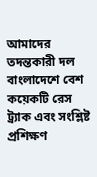আমাদের তদন্তকারী দল বাংলাদেশে বেশ কয়েকটি রেস ট্র্যাক এবং সংশ্লিষ্ট প্রশিক্ষণ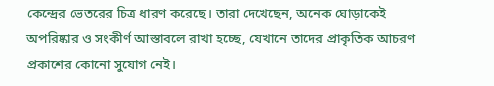কেন্দ্রের ভেতরের চিত্র ধারণ করেছে। তারা দেখেছেন, অনেক ঘোড়াকেই অপরিষ্কার ও সংকীর্ণ আস্তাবলে রাখা হচ্ছে, যেখানে তাদের প্রাকৃতিক আচরণ প্রকাশের কোনো সুযোগ নেই।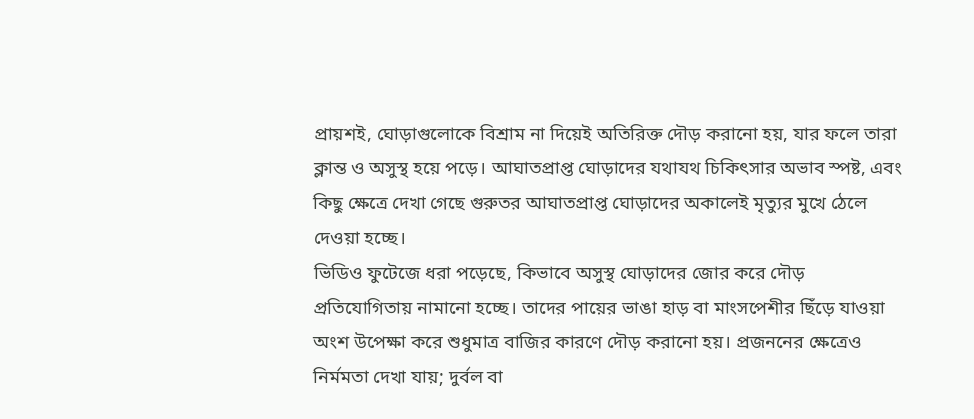প্রায়শই, ঘোড়াগুলোকে বিশ্রাম না দিয়েই অতিরিক্ত দৌড় করানো হয়, যার ফলে তারা ক্লান্ত ও অসুস্থ হয়ে পড়ে। আঘাতপ্রাপ্ত ঘোড়াদের যথাযথ চিকিৎসার অভাব স্পষ্ট, এবং কিছু ক্ষেত্রে দেখা গেছে গুরুতর আঘাতপ্রাপ্ত ঘোড়াদের অকালেই মৃত্যুর মুখে ঠেলে দেওয়া হচ্ছে।
ভিডিও ফুটেজে ধরা পড়েছে, কিভাবে অসুস্থ ঘোড়াদের জোর করে দৌড় প্রতিযোগিতায় নামানো হচ্ছে। তাদের পায়ের ভাঙা হাড় বা মাংসপেশীর ছিঁড়ে যাওয়া অংশ উপেক্ষা করে শুধুমাত্র বাজির কারণে দৌড় করানো হয়। প্রজননের ক্ষেত্রেও নির্মমতা দেখা যায়; দুর্বল বা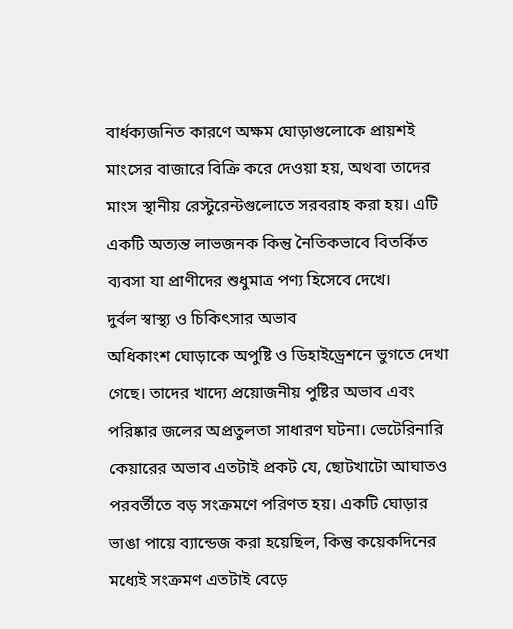বার্ধক্যজনিত কারণে অক্ষম ঘোড়াগুলোকে প্রায়শই মাংসের বাজারে বিক্রি করে দেওয়া হয়, অথবা তাদের মাংস স্থানীয় রেস্টুরেন্টগুলোতে সরবরাহ করা হয়। এটি একটি অত্যন্ত লাভজনক কিন্তু নৈতিকভাবে বিতর্কিত ব্যবসা যা প্রাণীদের শুধুমাত্র পণ্য হিসেবে দেখে।
দুর্বল স্বাস্থ্য ও চিকিৎসার অভাব
অধিকাংশ ঘোড়াকে অপুষ্টি ও ডিহাইড্রেশনে ভুগতে দেখা গেছে। তাদের খাদ্যে প্রয়োজনীয় পুষ্টির অভাব এবং পরিষ্কার জলের অপ্রতুলতা সাধারণ ঘটনা। ভেটেরিনারি কেয়ারের অভাব এতটাই প্রকট যে, ছোটখাটো আঘাতও পরবর্তীতে বড় সংক্রমণে পরিণত হয়। একটি ঘোড়ার ভাঙা পায়ে ব্যান্ডেজ করা হয়েছিল, কিন্তু কয়েকদিনের মধ্যেই সংক্রমণ এতটাই বেড়ে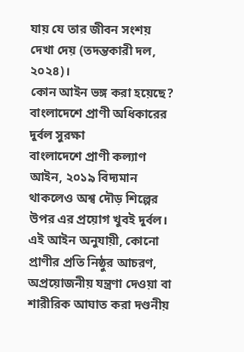যায় যে তার জীবন সংশয় দেখা দেয় (তদন্তকারী দল, ২০২৪)।
কোন আইন ভঙ্গ করা হয়েছে? বাংলাদেশে প্রাণী অধিকারের দুর্বল সুরক্ষা
বাংলাদেশে প্রাণী কল্যাণ আইন, ২০১৯ বিদ্যমান থাকলেও অশ্ব দৌড় শিল্পের উপর এর প্রয়োগ খুবই দুর্বল। এই আইন অনুযায়ী, কোনো প্রাণীর প্রতি নিষ্ঠুর আচরণ, অপ্রয়োজনীয় যন্ত্রণা দেওয়া বা শারীরিক আঘাত করা দণ্ডনীয়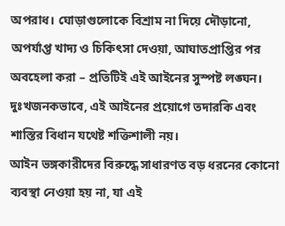অপরাধ। ঘোড়াগুলোকে বিশ্রাম না দিয়ে দৌড়ানো, অপর্যাপ্ত খাদ্য ও চিকিৎসা দেওয়া, আঘাতপ্রাপ্তির পর অবহেলা করা – প্রতিটিই এই আইনের সুস্পষ্ট লঙ্ঘন। দুঃখজনকভাবে, এই আইনের প্রয়োগে তদারকি এবং শাস্তির বিধান যথেষ্ট শক্তিশালী নয়।
আইন ভঙ্গকারীদের বিরুদ্ধে সাধারণত বড় ধরনের কোনো ব্যবস্থা নেওয়া হয় না, যা এই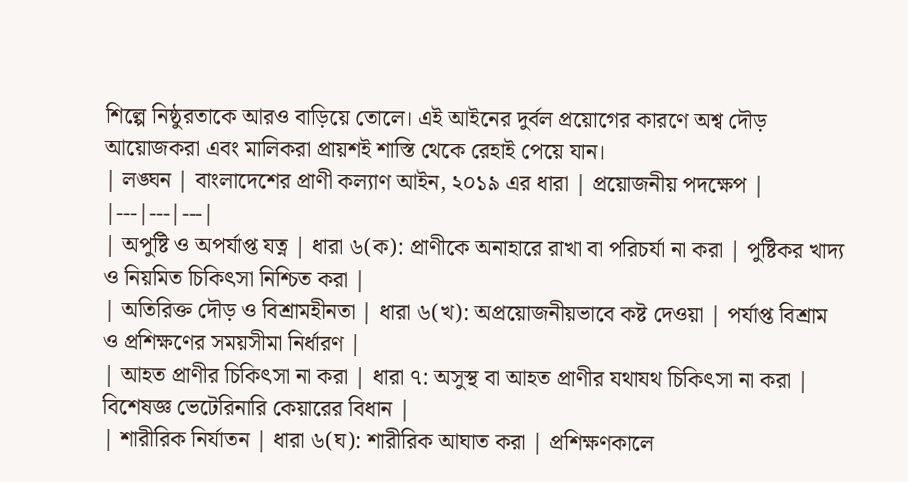শিল্পে নিষ্ঠুরতাকে আরও বাড়িয়ে তোলে। এই আইনের দুর্বল প্রয়োগের কারণে অশ্ব দৌড় আয়োজকরা এবং মালিকরা প্রায়শই শাস্তি থেকে রেহাই পেয়ে যান।
| লঙ্ঘন | বাংলাদেশের প্রাণী কল্যাণ আইন, ২০১৯ এর ধারা | প্রয়োজনীয় পদক্ষেপ |
|---|---|---|
| অপুষ্টি ও অপর্যাপ্ত যত্ন | ধারা ৬(ক): প্রাণীকে অনাহারে রাখা বা পরিচর্যা না করা | পুষ্টিকর খাদ্য ও নিয়মিত চিকিৎসা নিশ্চিত করা |
| অতিরিক্ত দৌড় ও বিশ্রামহীনতা | ধারা ৬(খ): অপ্রয়োজনীয়ভাবে কষ্ট দেওয়া | পর্যাপ্ত বিশ্রাম ও প্রশিক্ষণের সময়সীমা নির্ধারণ |
| আহত প্রাণীর চিকিৎসা না করা | ধারা ৭: অসুস্থ বা আহত প্রাণীর যথাযথ চিকিৎসা না করা | বিশেষজ্ঞ ভেটেরিনারি কেয়ারের বিধান |
| শারীরিক নির্যাতন | ধারা ৬(ঘ): শারীরিক আঘাত করা | প্রশিক্ষণকালে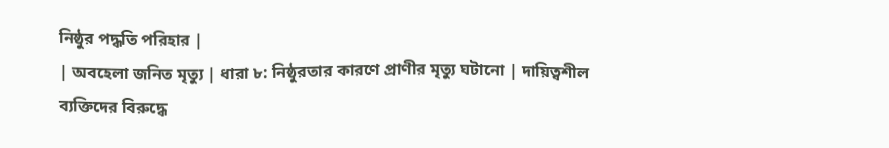নিষ্ঠুর পদ্ধতি পরিহার |
| অবহেলা জনিত মৃত্যু | ধারা ৮: নিষ্ঠুরতার কারণে প্রাণীর মৃত্যু ঘটানো | দায়িত্বশীল ব্যক্তিদের বিরুদ্ধে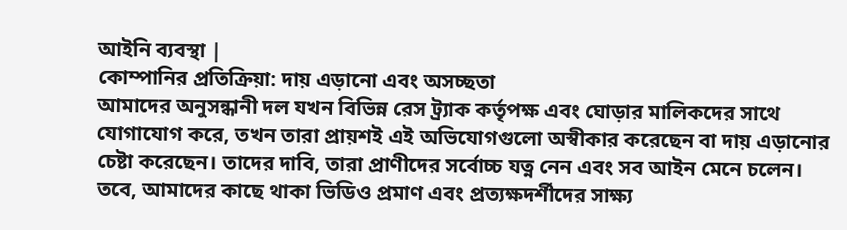আইনি ব্যবস্থা |
কোম্পানির প্রতিক্রিয়া: দায় এড়ানো এবং অসচ্ছতা
আমাদের অনুসন্ধানী দল যখন বিভিন্ন রেস ট্র্যাক কর্তৃপক্ষ এবং ঘোড়ার মালিকদের সাথে যোগাযোগ করে, তখন তারা প্রায়শই এই অভিযোগগুলো অস্বীকার করেছেন বা দায় এড়ানোর চেষ্টা করেছেন। তাদের দাবি, তারা প্রাণীদের সর্বোচ্চ যত্ন নেন এবং সব আইন মেনে চলেন। তবে, আমাদের কাছে থাকা ভিডিও প্রমাণ এবং প্রত্যক্ষদর্শীদের সাক্ষ্য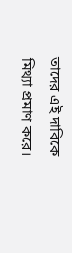তাদের এই দাবিকে মিথ্যা প্রমাণ করে।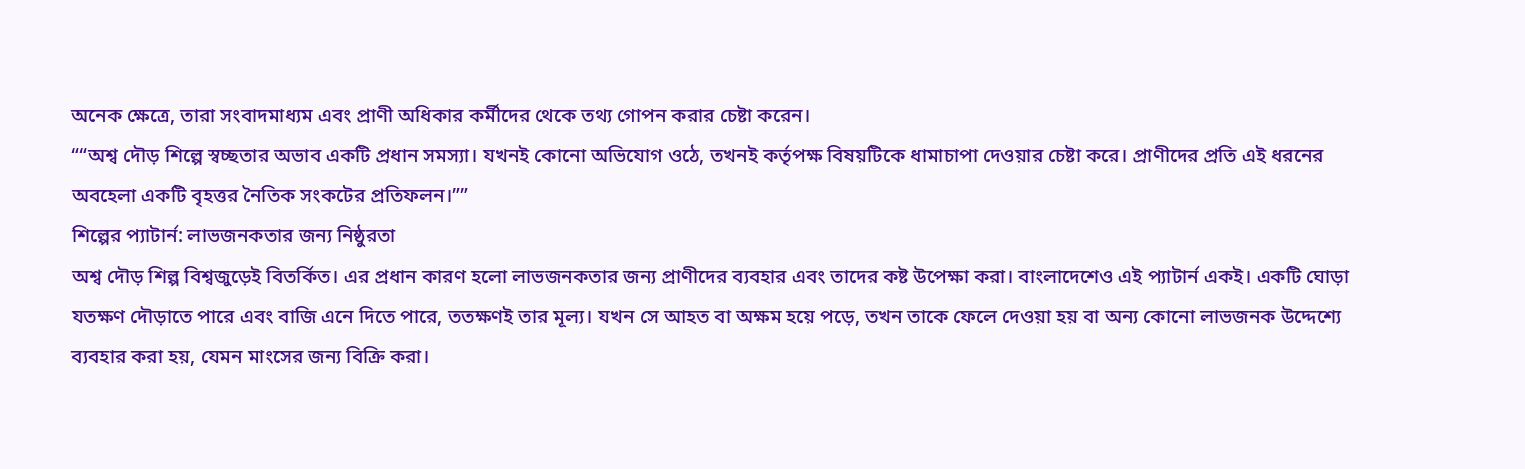অনেক ক্ষেত্রে, তারা সংবাদমাধ্যম এবং প্রাণী অধিকার কর্মীদের থেকে তথ্য গোপন করার চেষ্টা করেন।
““অশ্ব দৌড় শিল্পে স্বচ্ছতার অভাব একটি প্রধান সমস্যা। যখনই কোনো অভিযোগ ওঠে, তখনই কর্তৃপক্ষ বিষয়টিকে ধামাচাপা দেওয়ার চেষ্টা করে। প্রাণীদের প্রতি এই ধরনের অবহেলা একটি বৃহত্তর নৈতিক সংকটের প্রতিফলন।””
শিল্পের প্যাটার্ন: লাভজনকতার জন্য নিষ্ঠুরতা
অশ্ব দৌড় শিল্প বিশ্বজুড়েই বিতর্কিত। এর প্রধান কারণ হলো লাভজনকতার জন্য প্রাণীদের ব্যবহার এবং তাদের কষ্ট উপেক্ষা করা। বাংলাদেশেও এই প্যাটার্ন একই। একটি ঘোড়া যতক্ষণ দৌড়াতে পারে এবং বাজি এনে দিতে পারে, ততক্ষণই তার মূল্য। যখন সে আহত বা অক্ষম হয়ে পড়ে, তখন তাকে ফেলে দেওয়া হয় বা অন্য কোনো লাভজনক উদ্দেশ্যে ব্যবহার করা হয়, যেমন মাংসের জন্য বিক্রি করা।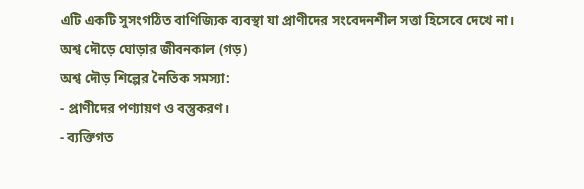এটি একটি সুসংগঠিত বাণিজ্যিক ব্যবস্থা যা প্রাণীদের সংবেদনশীল সত্তা হিসেবে দেখে না।
অশ্ব দৌড়ে ঘোড়ার জীবনকাল (গড়)
অশ্ব দৌড় শিল্পের নৈতিক সমস্যা:
- প্রাণীদের পণ্যায়ণ ও বস্তুকরণ।
- ব্যক্তিগত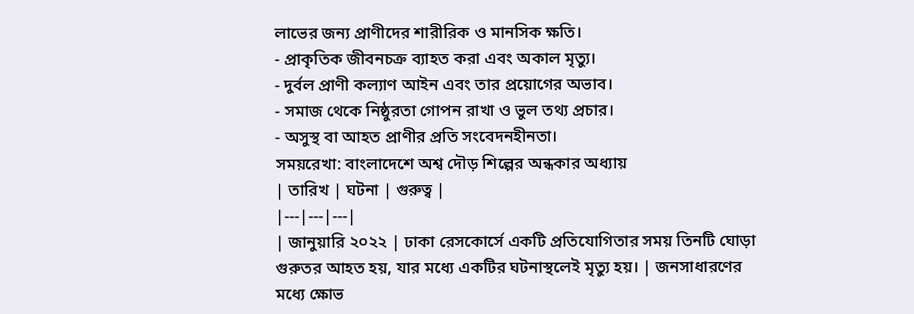লাভের জন্য প্রাণীদের শারীরিক ও মানসিক ক্ষতি।
- প্রাকৃতিক জীবনচক্র ব্যাহত করা এবং অকাল মৃত্যু।
- দুর্বল প্রাণী কল্যাণ আইন এবং তার প্রয়োগের অভাব।
- সমাজ থেকে নিষ্ঠুরতা গোপন রাখা ও ভুল তথ্য প্রচার।
- অসুস্থ বা আহত প্রাণীর প্রতি সংবেদনহীনতা।
সময়রেখা: বাংলাদেশে অশ্ব দৌড় শিল্পের অন্ধকার অধ্যায়
| তারিখ | ঘটনা | গুরুত্ব |
|---|---|---|
| জানুয়ারি ২০২২ | ঢাকা রেসকোর্সে একটি প্রতিযোগিতার সময় তিনটি ঘোড়া গুরুতর আহত হয়, যার মধ্যে একটির ঘটনাস্থলেই মৃত্যু হয়। | জনসাধারণের মধ্যে ক্ষোভ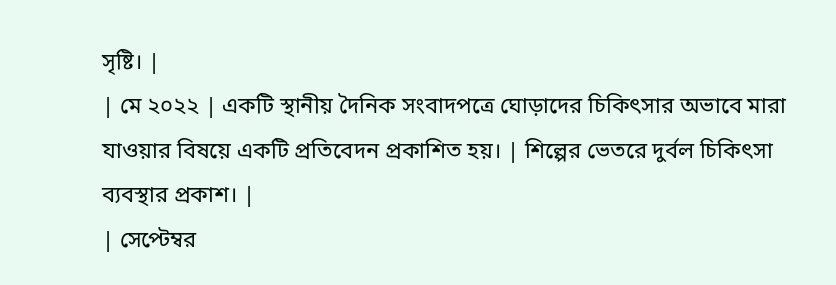সৃষ্টি। |
| মে ২০২২ | একটি স্থানীয় দৈনিক সংবাদপত্রে ঘোড়াদের চিকিৎসার অভাবে মারা যাওয়ার বিষয়ে একটি প্রতিবেদন প্রকাশিত হয়। | শিল্পের ভেতরে দুর্বল চিকিৎসা ব্যবস্থার প্রকাশ। |
| সেপ্টেম্বর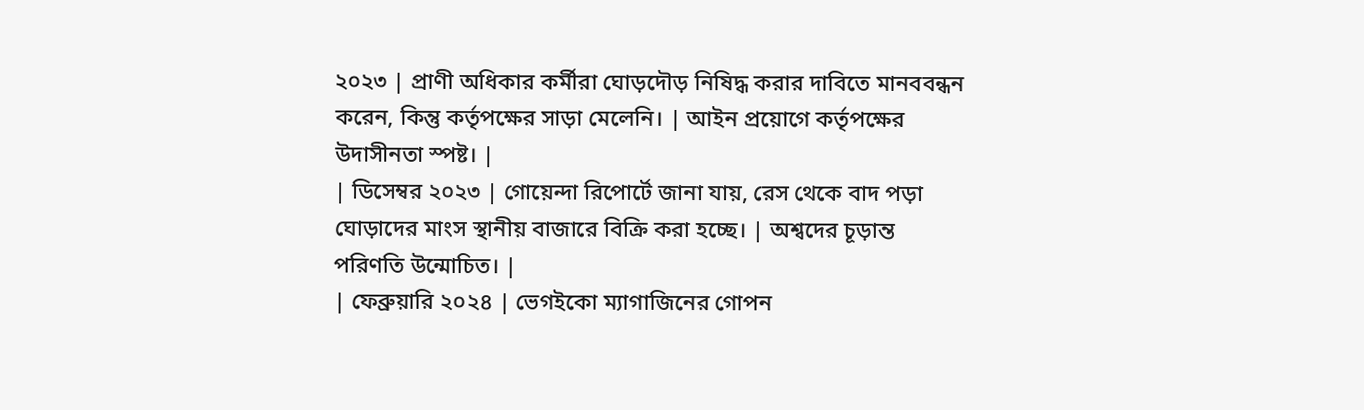২০২৩ | প্রাণী অধিকার কর্মীরা ঘোড়দৌড় নিষিদ্ধ করার দাবিতে মানববন্ধন করেন, কিন্তু কর্তৃপক্ষের সাড়া মেলেনি। | আইন প্রয়োগে কর্তৃপক্ষের উদাসীনতা স্পষ্ট। |
| ডিসেম্বর ২০২৩ | গোয়েন্দা রিপোর্টে জানা যায়, রেস থেকে বাদ পড়া ঘোড়াদের মাংস স্থানীয় বাজারে বিক্রি করা হচ্ছে। | অশ্বদের চূড়ান্ত পরিণতি উন্মোচিত। |
| ফেব্রুয়ারি ২০২৪ | ভেগইকো ম্যাগাজিনের গোপন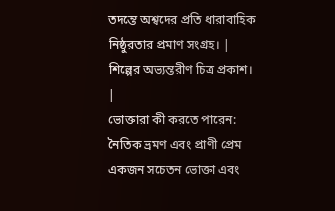তদন্তে অশ্বদের প্রতি ধারাবাহিক নিষ্ঠুরতার প্রমাণ সংগ্রহ। | শিল্পের অভ্যন্তরীণ চিত্র প্রকাশ। |
ভোক্তারা কী করতে পারেন: নৈতিক ভ্রমণ এবং প্রাণী প্রেম
একজন সচেতন ভোক্তা এবং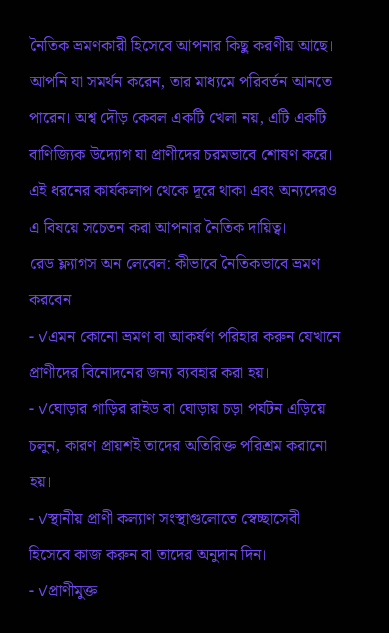নৈতিক ভ্রমণকারী হিসেবে আপনার কিছু করণীয় আছে। আপনি যা সমর্থন করেন, তার মাধ্যমে পরিবর্তন আনতে পারেন। অশ্ব দৌড় কেবল একটি খেলা নয়, এটি একটি বাণিজ্যিক উদ্যোগ যা প্রাণীদের চরমভাবে শোষণ করে। এই ধরনের কার্যকলাপ থেকে দূরে থাকা এবং অন্যদেরও এ বিষয়ে সচেতন করা আপনার নৈতিক দায়িত্ব।
রেড ফ্ল্যাগস অন লেবেল: কীভাবে নৈতিকভাবে ভ্রমণ করবেন
- ✓এমন কোনো ভ্রমণ বা আকর্ষণ পরিহার করুন যেখানে প্রাণীদের বিনোদনের জন্য ব্যবহার করা হয়।
- ✓ঘোড়ার গাড়ির রাইড বা ঘোড়ায় চড়া পর্যটন এড়িয়ে চলুন, কারণ প্রায়শই তাদের অতিরিক্ত পরিশ্রম করানো হয়।
- ✓স্থানীয় প্রাণী কল্যাণ সংস্থাগুলোতে স্বেচ্ছাসেবী হিসেবে কাজ করুন বা তাদের অনুদান দিন।
- ✓প্রাণীমুক্ত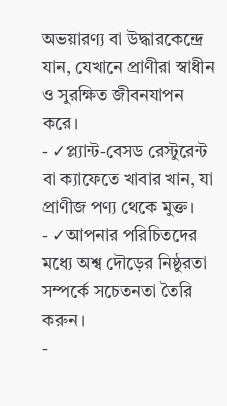অভয়ারণ্য বা উদ্ধারকেন্দ্রে যান, যেখানে প্রাণীরা স্বাধীন ও সুরক্ষিত জীবনযাপন করে।
- ✓প্ল্যান্ট-বেসড রেস্টুরেন্ট বা ক্যাফেতে খাবার খান, যা প্রাণীজ পণ্য থেকে মুক্ত।
- ✓আপনার পরিচিতদের মধ্যে অশ্ব দৌড়ের নিষ্ঠুরতা সম্পর্কে সচেতনতা তৈরি করুন।
-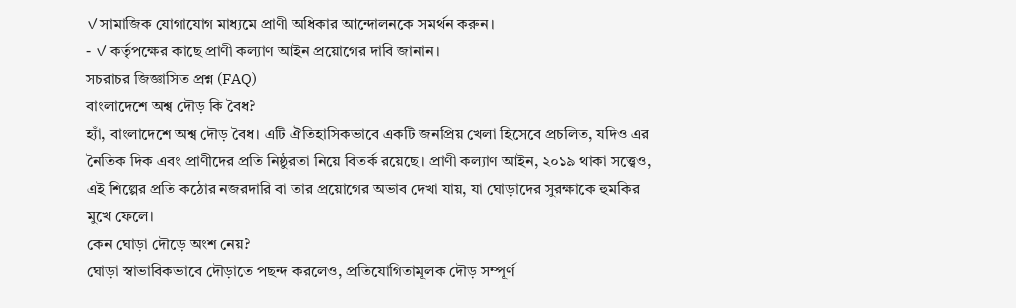✓সামাজিক যোগাযোগ মাধ্যমে প্রাণী অধিকার আন্দোলনকে সমর্থন করুন।
- ✓কর্তৃপক্ষের কাছে প্রাণী কল্যাণ আইন প্রয়োগের দাবি জানান।
সচরাচর জিজ্ঞাসিত প্রশ্ন (FAQ)
বাংলাদেশে অশ্ব দৌড় কি বৈধ?
হ্যাঁ, বাংলাদেশে অশ্ব দৌড় বৈধ। এটি ঐতিহাসিকভাবে একটি জনপ্রিয় খেলা হিসেবে প্রচলিত, যদিও এর নৈতিক দিক এবং প্রাণীদের প্রতি নিষ্ঠুরতা নিয়ে বিতর্ক রয়েছে। প্রাণী কল্যাণ আইন, ২০১৯ থাকা সত্ত্বেও, এই শিল্পের প্রতি কঠোর নজরদারি বা তার প্রয়োগের অভাব দেখা যায়, যা ঘোড়াদের সুরক্ষাকে হুমকির মুখে ফেলে।
কেন ঘোড়া দৌড়ে অংশ নেয়?
ঘোড়া স্বাভাবিকভাবে দৌড়াতে পছন্দ করলেও, প্রতিযোগিতামূলক দৌড় সম্পূর্ণ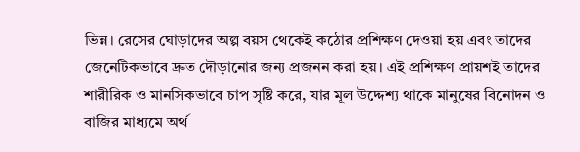ভিন্ন। রেসের ঘোড়াদের অল্প বয়স থেকেই কঠোর প্রশিক্ষণ দেওয়া হয় এবং তাদের জেনেটিকভাবে দ্রুত দৌড়ানোর জন্য প্রজনন করা হয়। এই প্রশিক্ষণ প্রায়শই তাদের শারীরিক ও মানসিকভাবে চাপ সৃষ্টি করে, যার মূল উদ্দেশ্য থাকে মানুষের বিনোদন ও বাজির মাধ্যমে অর্থ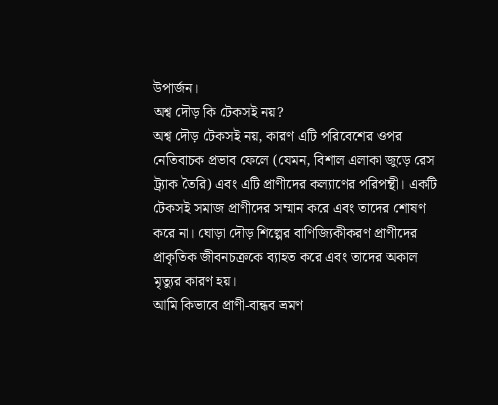উপার্জন।
অশ্ব দৌড় কি টেকসই নয়?
অশ্ব দৌড় টেকসই নয়, কারণ এটি পরিবেশের ওপর নেতিবাচক প্রভাব ফেলে (যেমন, বিশাল এলাকা জুড়ে রেস ট্র্যাক তৈরি) এবং এটি প্রাণীদের কল্যাণের পরিপন্থী। একটি টেকসই সমাজ প্রাণীদের সম্মান করে এবং তাদের শোষণ করে না। ঘোড়া দৌড় শিল্পের বাণিজ্যিকীকরণ প্রাণীদের প্রাকৃতিক জীবনচক্রকে ব্যাহত করে এবং তাদের অকাল মৃত্যুর কারণ হয়।
আমি কিভাবে প্রাণী-বান্ধব ভ্রমণ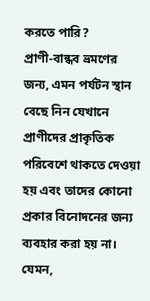করতে পারি?
প্রাণী-বান্ধব ভ্রমণের জন্য, এমন পর্যটন স্থান বেছে নিন যেখানে প্রাণীদের প্রাকৃতিক পরিবেশে থাকতে দেওয়া হয় এবং তাদের কোনো প্রকার বিনোদনের জন্য ব্যবহার করা হয় না। যেমন,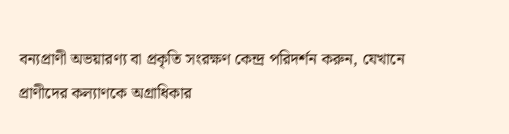বন্যপ্রাণী অভয়ারণ্য বা প্রকৃতি সংরক্ষণ কেন্দ্র পরিদর্শন করুন, যেখানে প্রাণীদের কল্যাণকে অগ্রাধিকার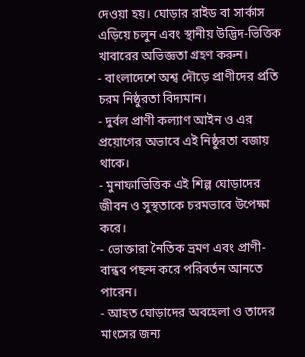দেওয়া হয়। ঘোড়ার রাইড বা সার্কাস এড়িয়ে চলুন এবং স্থানীয় উদ্ভিদ-ভিত্তিক খাবারের অভিজ্ঞতা গ্রহণ করুন।
- বাংলাদেশে অশ্ব দৌড়ে প্রাণীদের প্রতি চরম নিষ্ঠুরতা বিদ্যমান।
- দুর্বল প্রাণী কল্যাণ আইন ও এর প্রয়োগের অভাবে এই নিষ্ঠুরতা বজায় থাকে।
- মুনাফাভিত্তিক এই শিল্প ঘোড়াদের জীবন ও সুস্থতাকে চরমভাবে উপেক্ষা করে।
- ভোক্তারা নৈতিক ভ্রমণ এবং প্রাণী-বান্ধব পছন্দ করে পরিবর্তন আনতে পারেন।
- আহত ঘোড়াদের অবহেলা ও তাদের মাংসের জন্য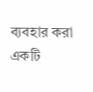ব্যবহার করা একটি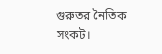গুরুতর নৈতিক সংকট।